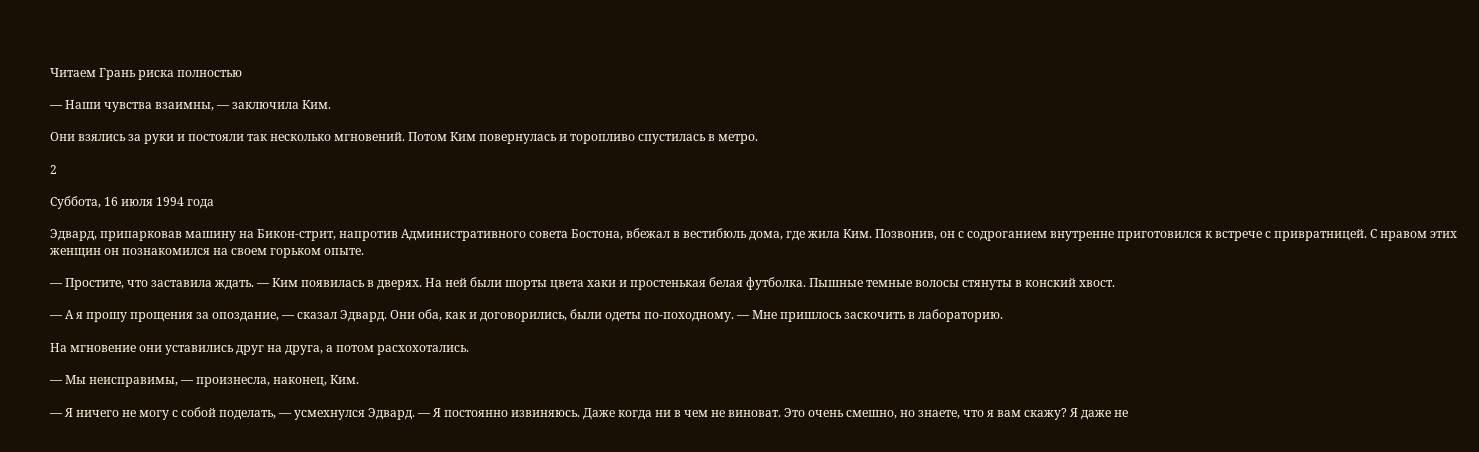Читаем Грань риска полностью

— Наши чувства взаимны, — заключила Ким.

Они взялись за руки и постояли так несколько мгновений. Потом Ким повернулась и торопливо спустилась в метро.

2

Суббота, 16 июля 1994 года

Эдвард, припарковав машину на Бикон-стрит, напротив Административного совета Бостона, вбежал в вестибюль дома, где жила Ким. Позвонив, он с содроганием внутренне приготовился к встрече с привратницей. С нравом этих женщин он познакомился на своем горьком опыте.

— Простите, что заставила ждать. — Ким появилась в дверях. На ней были шорты цвета хаки и простенькая белая футболка. Пышные темные волосы стянуты в конский хвост.

— А я прошу прощения за опоздание, — сказал Эдвард. Они оба, как и договорились, были одеты по-походному. — Мне пришлось заскочить в лабораторию.

На мгновение они уставились друг на друга, а потом расхохотались.

— Мы неисправимы, — произнесла, наконец, Ким.

— Я ничего не могу с собой поделать, — усмехнулся Эдвард. — Я постоянно извиняюсь. Даже когда ни в чем не виноват. Это очень смешно, но знаете, что я вам скажу? Я даже не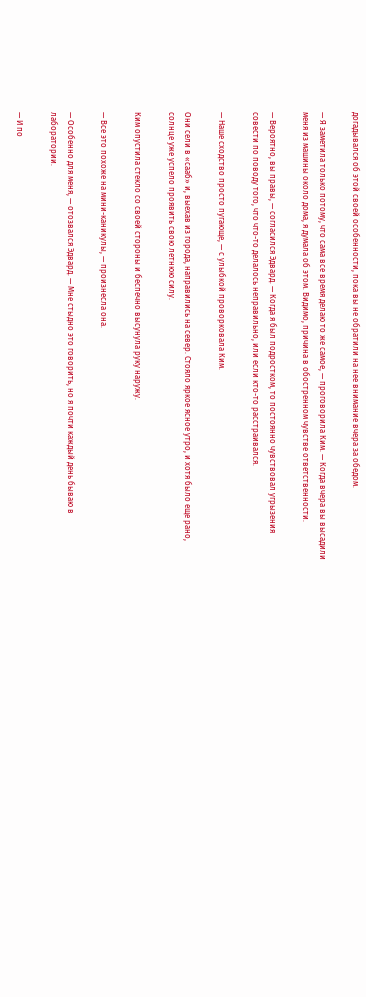догадывался об этой своей особенности, пока вы не обратили на нее внимание вчера за обедом.

— Я заметила только потому, что сама все время делаю то же самое, — проговорила Ким. — Когда вчера вы высадили меня из машины около дома, я думала об этом. Видимо, причина в обостренном чувстве ответственности.

— Вероятно, вы правы, — согласился Эдвард. — Когда я был подростком, то постоянно чувствовал угрызения совести по поводу того, что что-то делалось неправильно, или если кто-то расстраивался.

— Наше сходство просто пугающе, — с улыбкой проворковала Ким.

Они сели в «сааб» и, выехав из города, направились на север. Стояло яркое ясное утро, и хотя было еще рано, солнце уже успело проявить свою летнюю силу.

Ким опустила стекло со своей стороны и беспечно высунула руку наружу.

— Все это похоже на мини-каникулы, — произнесла она.

— Особенно для меня, — отозвался Эдвард. — Мне стыдно это говорить, но я почти каждый день бываю в лаборатории.

— И по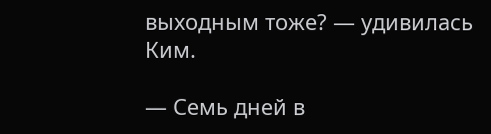выходным тоже? — удивилась Ким.

— Семь дней в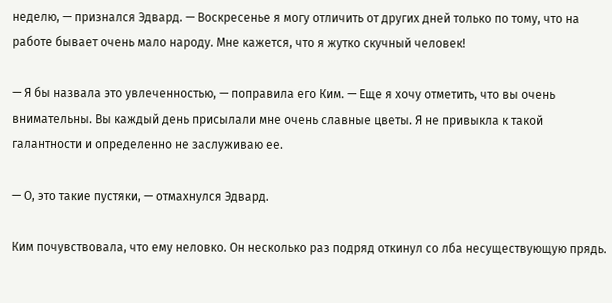неделю, — признался Эдвард. — Воскресенье я могу отличить от других дней только по тому, что на работе бывает очень мало народу. Мне кажется, что я жутко скучный человек!

— Я бы назвала это увлеченностью, — поправила его Ким. — Еще я хочу отметить, что вы очень внимательны. Вы каждый день присылали мне очень славные цветы. Я не привыкла к такой галантности и определенно не заслуживаю ее.

— О, это такие пустяки, — отмахнулся Эдвард.

Ким почувствовала, что ему неловко. Он несколько раз подряд откинул со лба несуществующую прядь.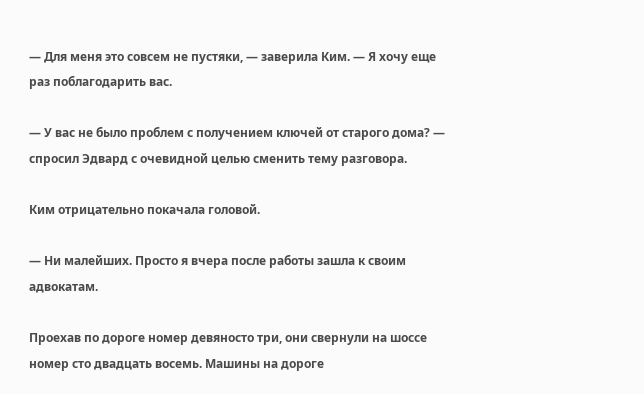— Для меня это совсем не пустяки, — заверила Ким. — Я хочу еще раз поблагодарить вас.

— У вас не было проблем с получением ключей от старого дома? — спросил Эдвард с очевидной целью сменить тему разговора.

Ким отрицательно покачала головой.

— Ни малейших. Просто я вчера после работы зашла к своим адвокатам.

Проехав по дороге номер девяносто три, они свернули на шоссе номер сто двадцать восемь. Машины на дороге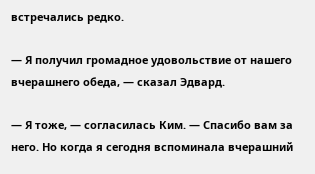встречались редко.

— Я получил громадное удовольствие от нашего вчерашнего обеда, — сказал Эдвард.

— Я тоже, — согласилась Ким. — Спасибо вам за него. Но когда я сегодня вспоминала вчерашний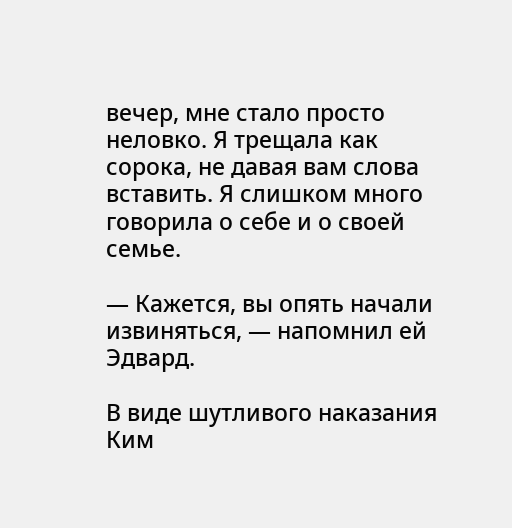вечер, мне стало просто неловко. Я трещала как сорока, не давая вам слова вставить. Я слишком много говорила о себе и о своей семье.

— Кажется, вы опять начали извиняться, — напомнил ей Эдвард.

В виде шутливого наказания Ким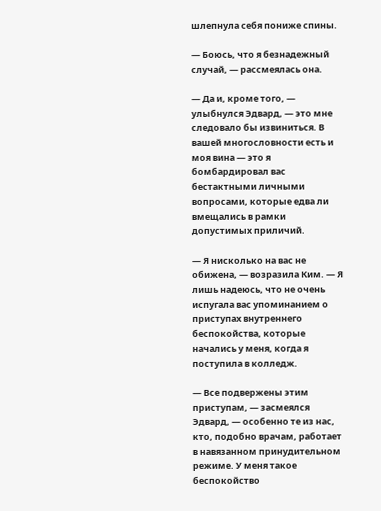шлепнула себя пониже спины.

— Боюсь, что я безнадежный случай, — рассмеялась она.

— Да и, кроме того, — улыбнулся Эдвард, — это мне следовало бы извиниться. В вашей многословности есть и моя вина — это я бомбардировал вас бестактными личными вопросами, которые едва ли вмещались в рамки допустимых приличий.

— Я нисколько на вас не обижена, — возразила Ким. — Я лишь надеюсь, что не очень испугала вас упоминанием о приступах внутреннего беспокойства, которые начались у меня, когда я поступила в колледж.

— Все подвержены этим приступам, — засмеялся Эдвард, — особенно те из нас, кто, подобно врачам, работает в навязанном принудительном режиме. У меня такое беспокойство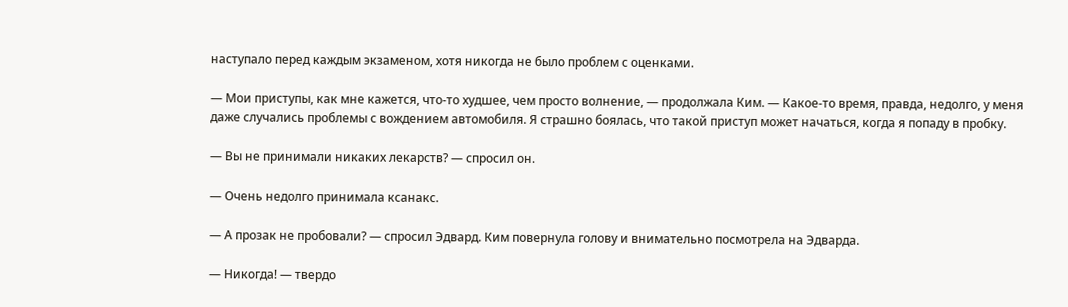наступало перед каждым экзаменом, хотя никогда не было проблем с оценками.

— Мои приступы, как мне кажется, что-то худшее, чем просто волнение, — продолжала Ким. — Какое-то время, правда, недолго, у меня даже случались проблемы с вождением автомобиля. Я страшно боялась, что такой приступ может начаться, когда я попаду в пробку.

— Вы не принимали никаких лекарств? — спросил он.

— Очень недолго принимала ксанакс.

— А прозак не пробовали? — спросил Эдвард. Ким повернула голову и внимательно посмотрела на Эдварда.

— Никогда! — твердо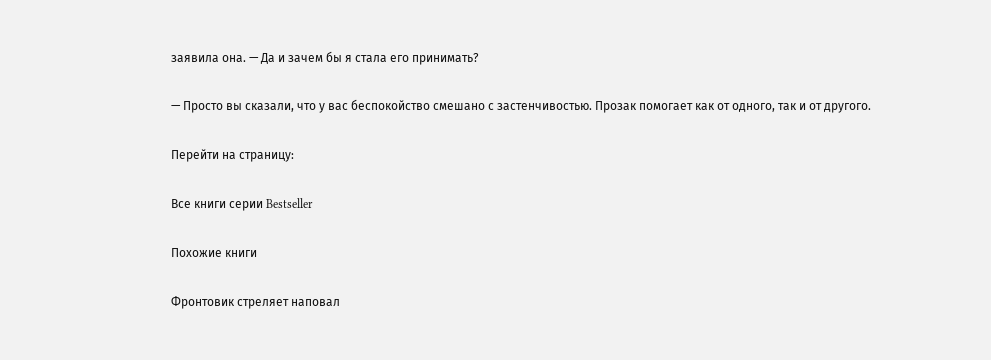заявила она. — Да и зачем бы я стала его принимать?

— Просто вы сказали, что у вас беспокойство смешано с застенчивостью. Прозак помогает как от одного, так и от другого.

Перейти на страницу:

Все книги серии Bestseller

Похожие книги

Фронтовик стреляет наповал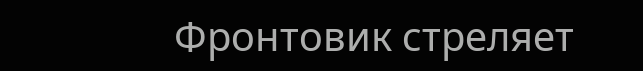Фронтовик стреляет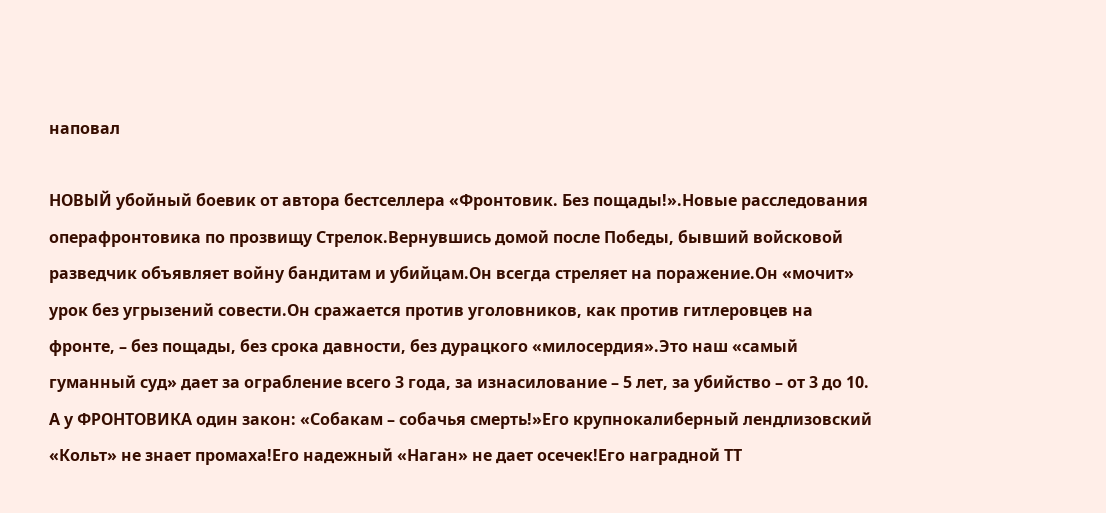наповал

НОВЫЙ убойный боевик от автора бестселлера «Фронтовик. Без пощады!».Новые расследования операфронтовика по прозвищу Стрелок.Вернувшись домой после Победы, бывший войсковой разведчик объявляет войну бандитам и убийцам.Он всегда стреляет на поражение.Он «мочит» урок без угрызений совести.Он сражается против уголовников, как против гитлеровцев на фронте, – без пощады, без срока давности, без дурацкого «милосердия».Это наш «самый гуманный суд» дает за ограбление всего 3 года, за изнасилование – 5 лет, за убийство – от 3 до 10. А у ФРОНТОВИКА один закон: «Собакам – собачья смерть!»Его крупнокалиберный лендлизовский «Кольт» не знает промаха!Его надежный «Наган» не дает осечек!Его наградной ТТ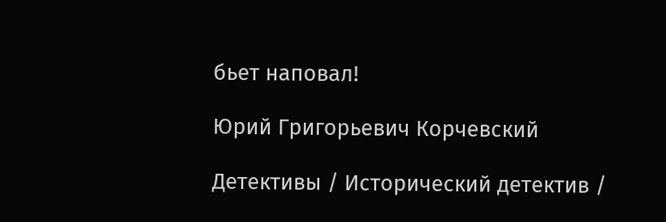бьет наповал!

Юрий Григорьевич Корчевский

Детективы / Исторический детектив /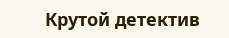Крутой детектив